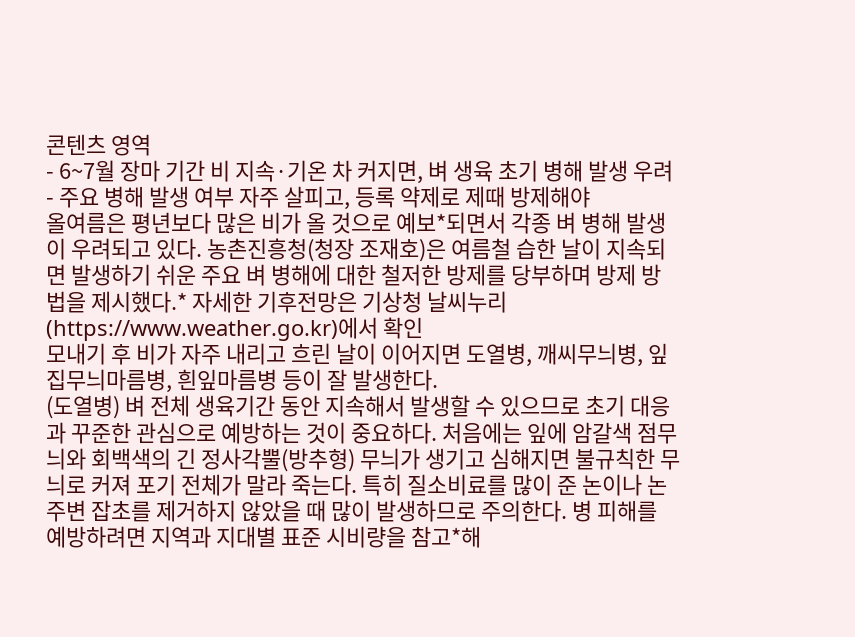콘텐츠 영역
- 6~7월 장마 기간 비 지속·기온 차 커지면, 벼 생육 초기 병해 발생 우려
- 주요 병해 발생 여부 자주 살피고, 등록 약제로 제때 방제해야
올여름은 평년보다 많은 비가 올 것으로 예보*되면서 각종 벼 병해 발생이 우려되고 있다. 농촌진흥청(청장 조재호)은 여름철 습한 날이 지속되면 발생하기 쉬운 주요 벼 병해에 대한 철저한 방제를 당부하며 방제 방법을 제시했다.* 자세한 기후전망은 기상청 날씨누리(https://www.weather.go.kr)에서 확인
모내기 후 비가 자주 내리고 흐린 날이 이어지면 도열병, 깨씨무늬병, 잎집무늬마름병, 흰잎마름병 등이 잘 발생한다.
(도열병) 벼 전체 생육기간 동안 지속해서 발생할 수 있으므로 초기 대응과 꾸준한 관심으로 예방하는 것이 중요하다. 처음에는 잎에 암갈색 점무늬와 회백색의 긴 정사각뿔(방추형) 무늬가 생기고 심해지면 불규칙한 무늬로 커져 포기 전체가 말라 죽는다. 특히 질소비료를 많이 준 논이나 논 주변 잡초를 제거하지 않았을 때 많이 발생하므로 주의한다. 병 피해를 예방하려면 지역과 지대별 표준 시비량을 참고*해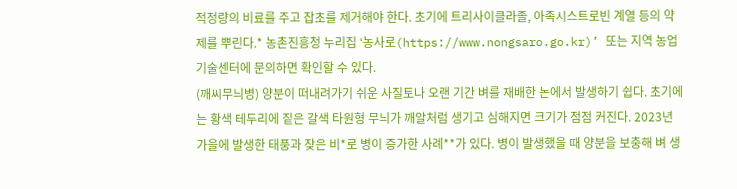적정량의 비료를 주고 잡초를 제거해야 한다. 초기에 트리사이클라졸, 아족시스트로빈 계열 등의 약제를 뿌린다.* 농촌진흥청 누리집 ‘농사로(https://www.nongsaro.go.kr)’ 또는 지역 농업기술센터에 문의하면 확인할 수 있다.
(깨씨무늬병) 양분이 떠내려가기 쉬운 사질토나 오랜 기간 벼를 재배한 논에서 발생하기 쉽다. 초기에는 황색 테두리에 짙은 갈색 타원형 무늬가 깨알처럼 생기고 심해지면 크기가 점점 커진다. 2023년 가을에 발생한 태풍과 잦은 비*로 병이 증가한 사례**가 있다. 병이 발생했을 때 양분을 보충해 벼 생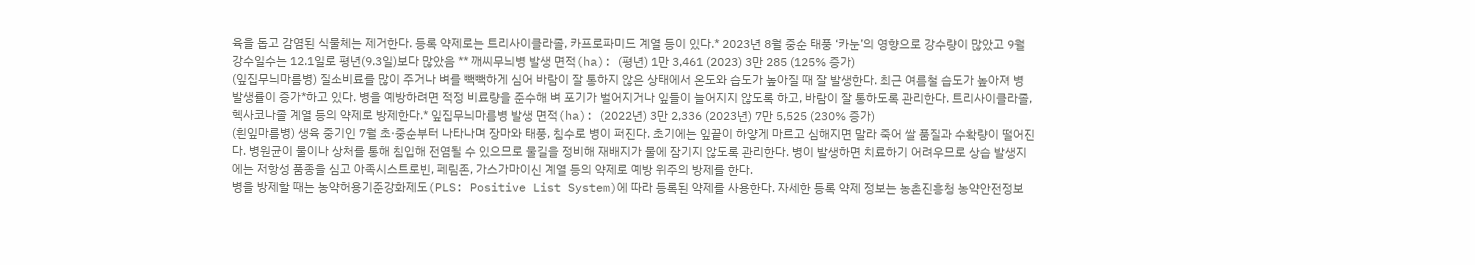육을 돕고 감염된 식물체는 제거한다. 등록 약제로는 트리사이클라졸, 카프로파미드 계열 등이 있다.* 2023년 8월 중순 태풍 ‘카눈’의 영향으로 강수량이 많았고 9월 강수일수는 12.1일로 평년(9.3일)보다 많았음 ** 깨씨무늬병 발생 면적(ha): (평년) 1만 3,461 (2023) 3만 285 (125% 증가)
(잎집무늬마름병) 질소비료를 많이 주거나 벼를 빽빽하게 심어 바람이 잘 통하지 않은 상태에서 온도와 습도가 높아질 때 잘 발생한다. 최근 여름철 습도가 높아져 병 발생률이 증가*하고 있다. 병을 예방하려면 적정 비료량을 준수해 벼 포기가 벌어지거나 잎들이 늘어지지 않도록 하고, 바람이 잘 통하도록 관리한다. 트리사이클라졸, 헥사코나졸 계열 등의 약제로 방제한다.* 잎집무늬마름병 발생 면적(ha): (2022년) 3만 2,336 (2023년) 7만 5,525 (230% 증가)
(흰잎마름병) 생육 중기인 7월 초·중순부터 나타나며 장마와 태풍, 침수로 병이 퍼진다. 초기에는 잎끝이 하얗게 마르고 심해지면 말라 죽어 쌀 품질과 수확량이 떨어진다. 병원균이 물이나 상처를 통해 침입해 전염될 수 있으므로 물길을 정비해 재배지가 물에 잠기지 않도록 관리한다. 병이 발생하면 치료하기 어려우므로 상습 발생지에는 저항성 품종을 심고 아족시스트로빈, 페림존, 가스가마이신 계열 등의 약제로 예방 위주의 방제를 한다.
병을 방제할 때는 농약허용기준강화제도(PLS: Positive List System)에 따라 등록된 약제를 사용한다. 자세한 등록 약제 정보는 농촌진흥청 농약안전정보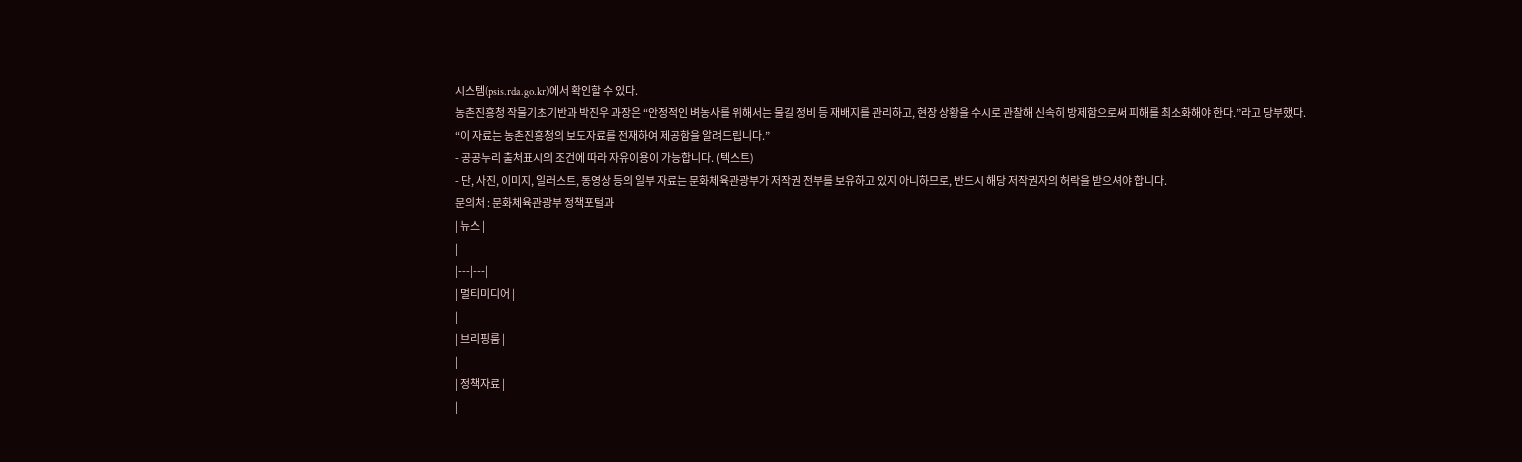시스템(psis.rda.go.kr)에서 확인할 수 있다.
농촌진흥청 작물기초기반과 박진우 과장은 “안정적인 벼농사를 위해서는 물길 정비 등 재배지를 관리하고, 현장 상황을 수시로 관찰해 신속히 방제함으로써 피해를 최소화해야 한다.”라고 당부했다.
“이 자료는 농촌진흥청의 보도자료를 전재하여 제공함을 알려드립니다.”
- 공공누리 출처표시의 조건에 따라 자유이용이 가능합니다. (텍스트)
- 단, 사진, 이미지, 일러스트, 동영상 등의 일부 자료는 문화체육관광부가 저작권 전부를 보유하고 있지 아니하므로, 반드시 해당 저작권자의 허락을 받으셔야 합니다.
문의처 : 문화체육관광부 정책포털과
| 뉴스 |
|
|---|---|
| 멀티미디어 |
|
| 브리핑룸 |
|
| 정책자료 |
|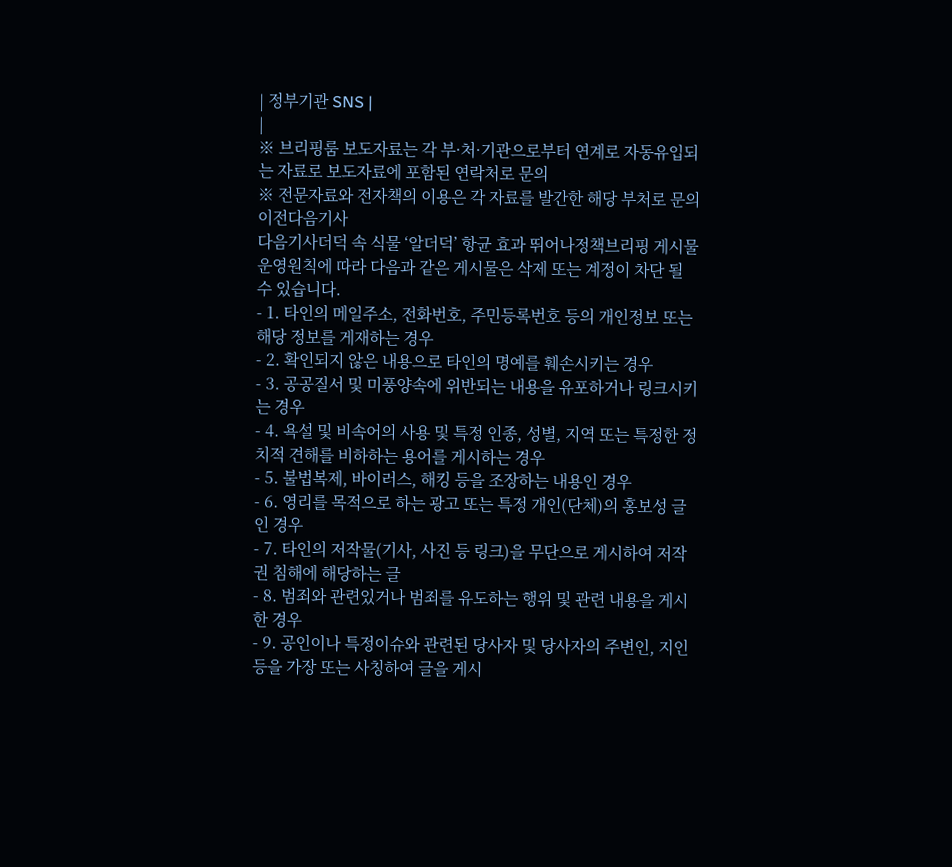| 정부기관 SNS |
|
※ 브리핑룸 보도자료는 각 부·처·기관으로부터 연계로 자동유입되는 자료로 보도자료에 포함된 연락처로 문의
※ 전문자료와 전자책의 이용은 각 자료를 발간한 해당 부처로 문의
이전다음기사
다음기사더덕 속 식물 ‘알더덕’ 항균 효과 뛰어나정책브리핑 게시물 운영원칙에 따라 다음과 같은 게시물은 삭제 또는 계정이 차단 될 수 있습니다.
- 1. 타인의 메일주소, 전화번호, 주민등록번호 등의 개인정보 또는 해당 정보를 게재하는 경우
- 2. 확인되지 않은 내용으로 타인의 명예를 훼손시키는 경우
- 3. 공공질서 및 미풍양속에 위반되는 내용을 유포하거나 링크시키는 경우
- 4. 욕설 및 비속어의 사용 및 특정 인종, 성별, 지역 또는 특정한 정치적 견해를 비하하는 용어를 게시하는 경우
- 5. 불법복제, 바이러스, 해킹 등을 조장하는 내용인 경우
- 6. 영리를 목적으로 하는 광고 또는 특정 개인(단체)의 홍보성 글인 경우
- 7. 타인의 저작물(기사, 사진 등 링크)을 무단으로 게시하여 저작권 침해에 해당하는 글
- 8. 범죄와 관련있거나 범죄를 유도하는 행위 및 관련 내용을 게시한 경우
- 9. 공인이나 특정이슈와 관련된 당사자 및 당사자의 주변인, 지인 등을 가장 또는 사칭하여 글을 게시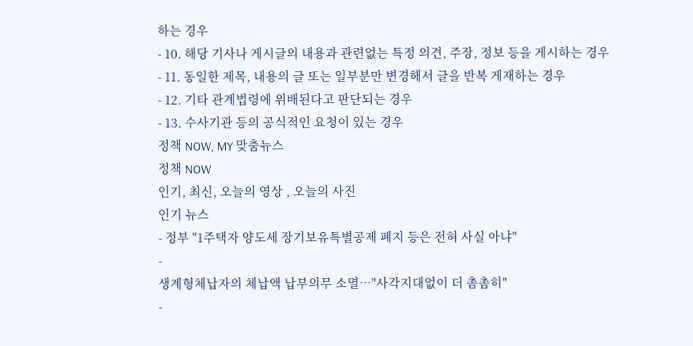하는 경우
- 10. 해당 기사나 게시글의 내용과 관련없는 특정 의견, 주장, 정보 등을 게시하는 경우
- 11. 동일한 제목, 내용의 글 또는 일부분만 변경해서 글을 반복 게재하는 경우
- 12. 기타 관계법령에 위배된다고 판단되는 경우
- 13. 수사기관 등의 공식적인 요청이 있는 경우
정책 NOW, MY 맞춤뉴스
정책 NOW
인기, 최신, 오늘의 영상 , 오늘의 사진
인기 뉴스
- 정부 "1주택자 양도세 장기보유특별공제 폐지 등은 전혀 사실 아냐"
-
생계형체납자의 체납액 납부의무 소멸…"사각지대없이 더 촘촘히"
-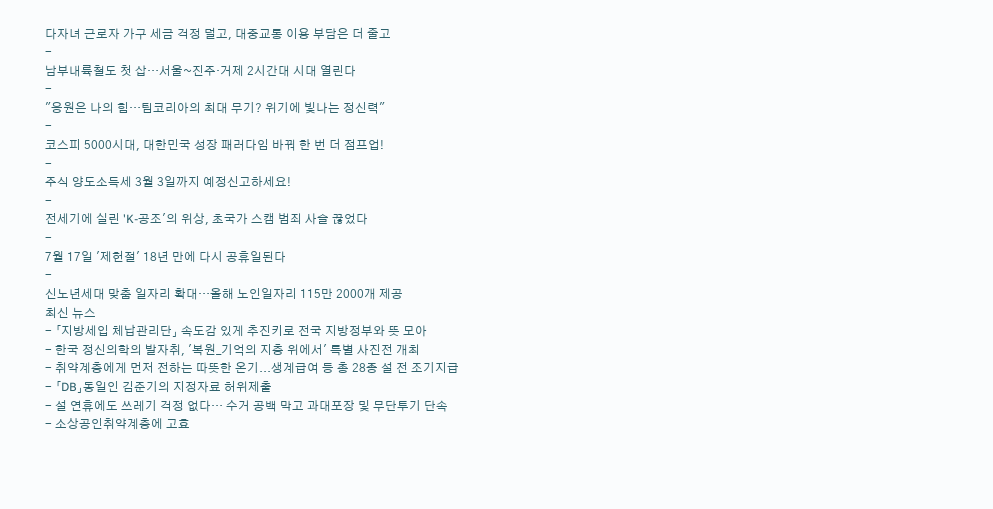다자녀 근로자 가구 세금 걱정 덜고, 대중교통 이용 부담은 더 줄고
-
남부내륙철도 첫 삽…서울~진주·거제 2시간대 시대 열린다
-
"응원은 나의 힘…팀코리아의 최대 무기? 위기에 빛나는 정신력"
-
코스피 5000시대, 대한민국 성장 패러다임 바꿔 한 번 더 점프업!
-
주식 양도소득세 3월 3일까지 예정신고하세요!
-
전세기에 실린 'K-공조'의 위상, 초국가 스캠 범죄 사슬 끊었다
-
7월 17일 '제헌절' 18년 만에 다시 공휴일된다
-
신노년세대 맞춤 일자리 확대…올해 노인일자리 115만 2000개 제공
최신 뉴스
- 「지방세입 체납관리단」 속도감 있게 추진키로 전국 지방정부와 뜻 모아
- 한국 정신의학의 발자취, '복원_기억의 지층 위에서' 특별 사진전 개최
- 취약계층에게 먼저 전하는 따뜻한 온기...생계급여 등 총 28종 설 전 조기지급
- 「DB」동일인 김준기의 지정자료 허위제출
- 설 연휴에도 쓰레기 걱정 없다… 수거 공백 막고 과대포장 및 무단투기 단속
- 소상공인취약계층에 고효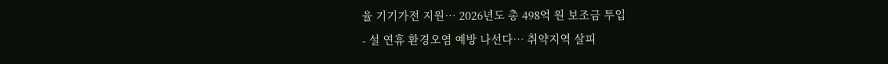율 기기가전 지원… 2026년도 총 498억 원 보조금 투입
- 설 연휴 환경오염 예방 나선다… 취약지역 살피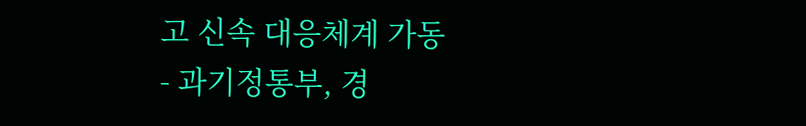고 신속 대응체계 가동
- 과기정통부, 경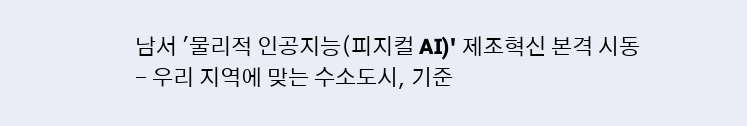남서 '물리적 인공지능(피지컬 AI)' 제조혁신 본격 시동
- 우리 지역에 맞는 수소도시, 기준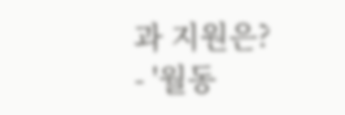과 지원은?
- '월동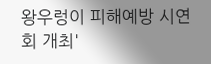왕우렁이 피해예방 시연회 개최'